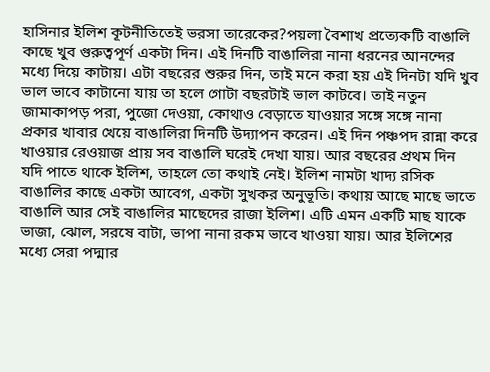হাসিনার ইলিশ কূটনীতিতেই ভরসা তারেকের?পয়লা বৈশাখ প্রত্যেকটি বাঙালি কাছে খুব গুরুত্বপূর্ণ একটা দিন। এই দিনটি বাঙালিরা নানা ধরনের আনন্দের মধ্যে দিয়ে কাটায়। এটা বছরের শুরুর দিন, তাই মনে করা হয় এই দিনটা যদি খুব ভাল ভাবে কাটানো যায় তা হলে গোটা বছরটাই ভাল কাটবে। তাই নতুন জামাকাপড় পরা, পুজো দেওয়া, কোথাও বেড়াতে যাওয়ার সঙ্গে সঙ্গে নানা প্রকার খাবার খেয়ে বাঙালিরা দিনটি উদ্যাপন করেন। এই দিন পঞ্চপদ রান্না করে খাওয়ার রেওয়াজ প্রায় সব বাঙালি ঘরেই দেখা যায়। আর বছরের প্রথম দিন যদি পাতে থাকে ইলিশ, তাহলে তো কথাই নেই। ইলিশ নামটা খাদ্য রসিক বাঙালির কাছে একটা আবেগ, একটা সুখকর অনুভূতি। কথায় আছে মাছে ভাতে বাঙালি আর সেই বাঙালির মাছেদের রাজা ইলিশ। এটি এমন একটি মাছ যাকে ভাজা, ঝোল, সরষে বাটা, ভাপা নানা রকম ভাবে খাওয়া যায়। আর ইলিশের মধ্যে সেরা পদ্মার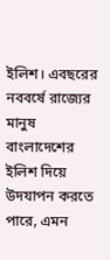ইলিশ। এবছরের নববর্ষে রাজ্যের মানুষ বাংলাদেশের ইলিশ দিয়ে উদযাপন করতে পারে, এমন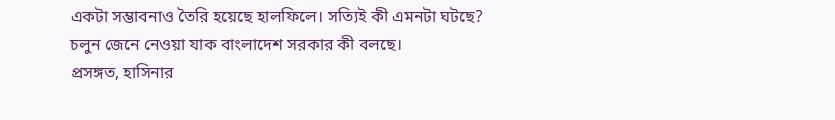একটা সম্ভাবনাও তৈরি হয়েছে হালফিলে। সত্যিই কী এমনটা ঘটছে? চলুন জেনে নেওয়া যাক বাংলাদেশ সরকার কী বলছে।
প্রসঙ্গত, হাসিনার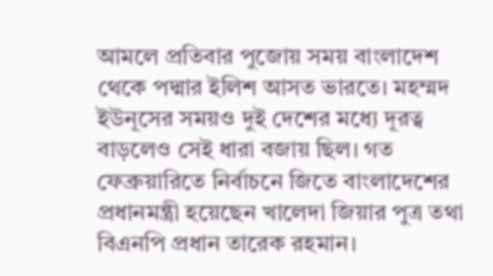আমলে প্রতিবার পুজোয় সময় বাংলাদেশ থেকে পদ্মার ইলিশ আসত ভারতে। মহম্মদ ইউনূসের সময়ও দুই দেশের মধ্যে দূরত্ব বাড়লেও সেই ধারা বজায় ছিল। গত ফেব্রুয়ারিতে নির্বাচনে জিতে বাংলাদেশের প্রধানমন্ত্রী হয়েছেন খালেদা জিয়ার পুত্র তথা বিএনপি প্রধান তারেক রহমান।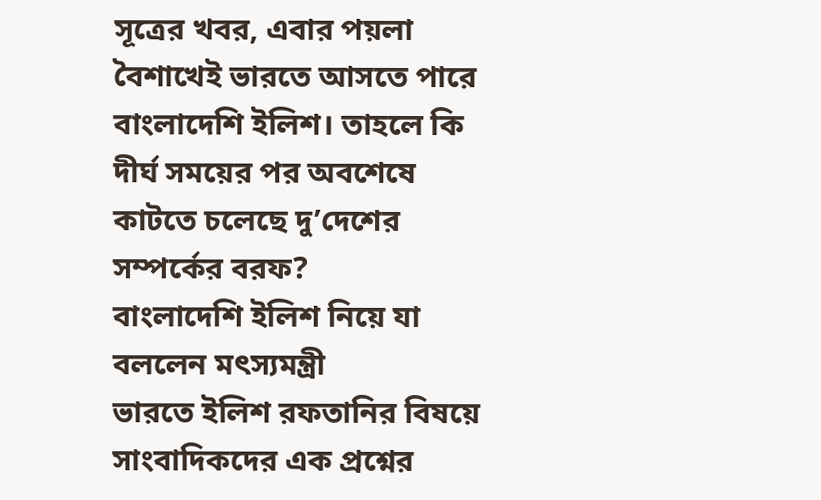সূত্রের খবর, এবার পয়লা বৈশাখেই ভারতে আসতে পারে বাংলাদেশি ইলিশ। তাহলে কি দীর্ঘ সময়ের পর অবশেষে কাটতে চলেছে দু’দেশের সম্পর্কের বরফ?
বাংলাদেশি ইলিশ নিয়ে যা বললেন মৎস্যমন্ত্রী
ভারতে ইলিশ রফতানির বিষয়ে সাংবাদিকদের এক প্রশ্নের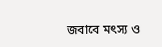জবাবে মৎস্য ও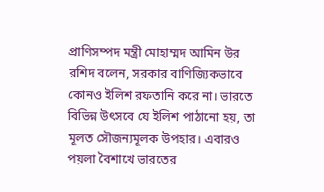প্রাণিসম্পদ মন্ত্রী মোহাম্মদ আমিন উর রশিদ বলেন, সরকার বাণিজ্যিকভাবে কোনও ইলিশ রফতানি করে না। ভারতে বিভিন্ন উৎসবে যে ইলিশ পাঠানো হয়, তা মূলত সৌজন্যমূলক উপহার। এবারও পয়লা বৈশাখে ভারতের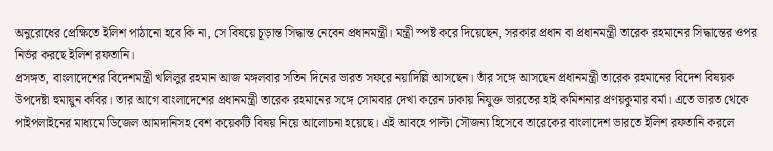অনুরোধের প্রেক্ষিতে ইলিশ পাঠানো হবে কি না, সে বিষয়ে চূড়ান্ত সিদ্ধান্ত নেবেন প্রধানমন্ত্রী। মন্ত্রী স্পষ্ট করে দিয়েছেন, সরকার প্রধান বা প্রধানমন্ত্রী তারেক রহমানের সিদ্ধান্তের ওপর নির্ভর করছে ইলিশ রফতানি।
প্রসঙ্গত, বাংলাদেশের বিদেশমন্ত্রী খলিলুর রহমান আজ মঙ্গলবার সতিন দিনের ভারত সফরে নয়াদিল্লি আসছেন। তাঁর সঙ্গে আসছেন প্রধানমন্ত্রী তারেক রহমানের বিদেশ বিষয়ক উপদেষ্টা হুমায়ুন কবির। তার আগে বাংলাদেশের প্রধানমন্ত্রী তারেক রহমানের সঙ্গে সোমবার দেখা করেন ঢাকায় নিযুক্ত ভারতের হাই কমিশনার প্রণয়কুমার বর্মা। এতে ভারত থেকে পাইপলাইনের মাধ্যমে ডিজেল আমদানিসহ বেশ কয়েকটি বিষয় নিয়ে আলোচনা হয়েছে। এই আবহে পাল্টা সৌজন্য হিসেবে তারেকের বাংলাদেশ ভারতে ইলিশ রফতানি করলে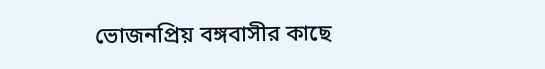ভোজনপ্রিয় বঙ্গবাসীর কাছে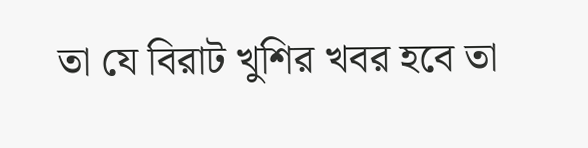তা যে বিরাট খুশির খবর হবে তা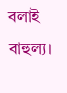বলাই বাহুল্য।